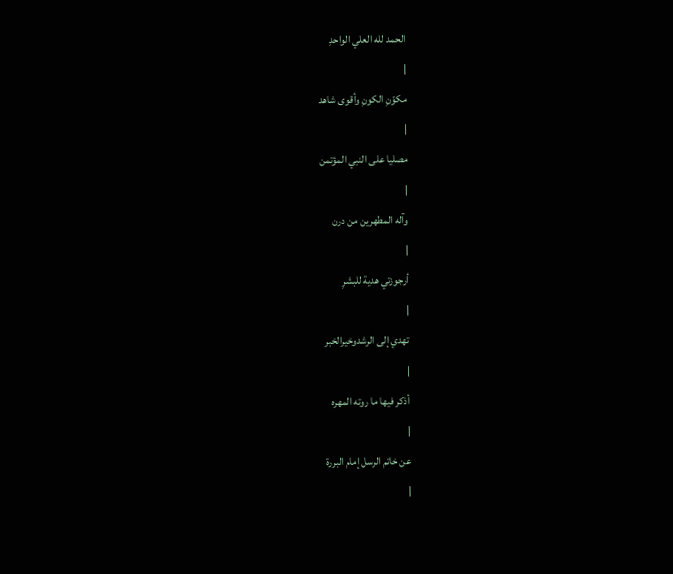الحمد لله العلي الواحدِ
|
مكوّنِ الكونِ وأقوى شاهد
|
مصليا على النبي المؤتمن
|
وآله المطهرين من درن
|
أرجوزتي هدية للبشرِ
|
تهدي إلى الرشدوخيرالخبر
|
أذكر فيها ما روته المهره
|
عن خاتم الرسل إمام البررة
|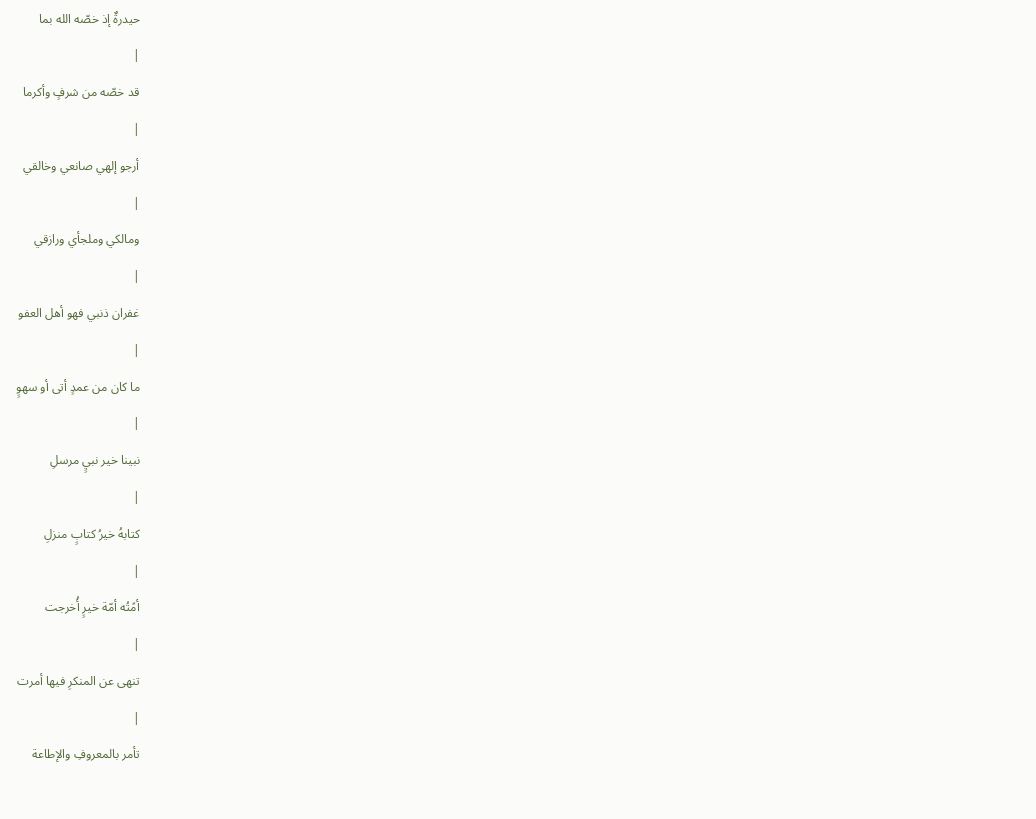حيدرةٌ إذ خصّه الله بما
|
قد خصّه من شرفٍ وأكرما
|
أرجو إلهي صانعي وخالقي
|
ومالكي وملجأي ورازقي
|
غفران ذنبي فهو أهل العفو
|
ما كان من عمدٍ أتى أو سهوٍ
|
نبينا خير نبيٍ مرسلِ
|
كتابهُ خيرُ كتابٍ منزلِ
|
أمًتُه أمّة خيرٍ أُخرجت
|
تنهى عن المنكرِ فيها أمرت
|
تأمر بالمعروفِ والإطاعة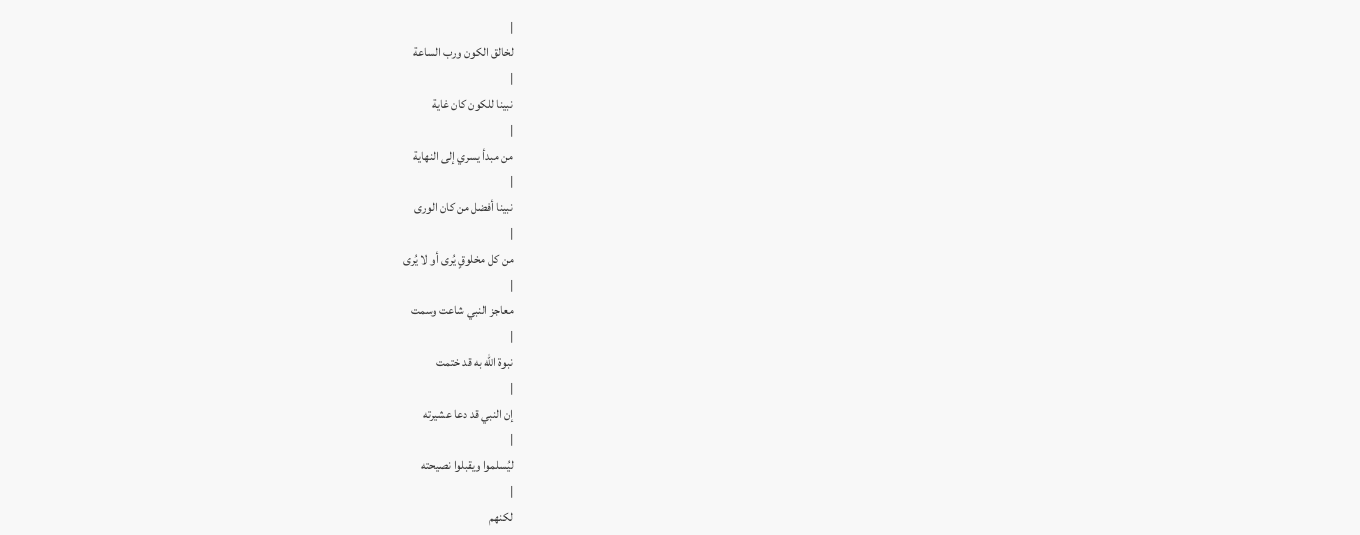|
لخالق الكون ورب الساعة
|
نبينا للكون كان غاية
|
من مبدأ يسري إلى النهاية
|
نبينا أفضل من كان الورى
|
من كل مخلوقٍ يُرى أو لا يُرى
|
معاجز النبي شاعت وسمت
|
نبوة الله به قد ختمت
|
إن النبي قد دعا عشيرته
|
ليُسلموا ويقبلوا نصيحته
|
لكنهم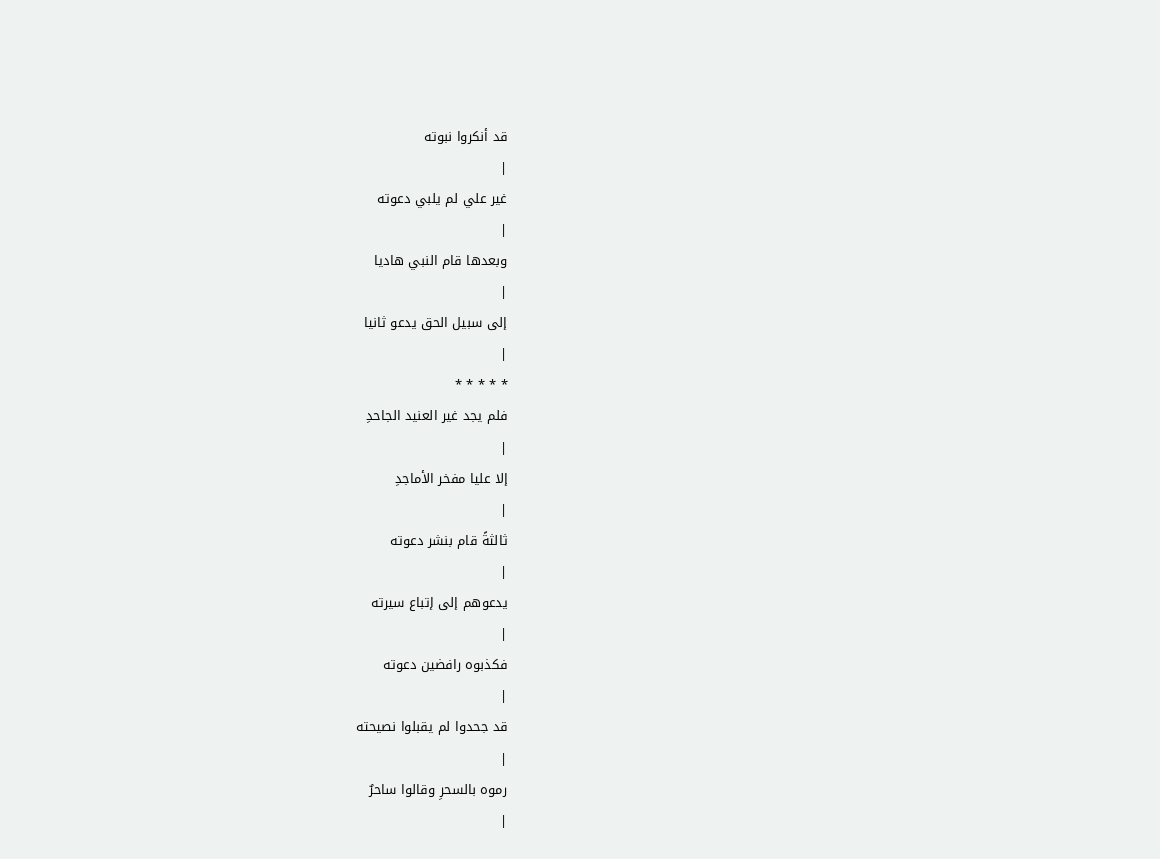قد أنكروا نبوته
|
غير علي لم يلبي دعوته
|
وبعدها قام النبي هاديا
|
إلى سبيل الحق يدعو ثانيا
|
* * * * *
فلم يجد غير العنيد الجاحدِ
|
إلا عليا مفخر الأماجدِ
|
ثالثةً قام بنشر دعوته
|
يدعوهم إلى إتباع سيرته
|
فكذبوه رافضين دعوته
|
قد جحدوا لم يقبلوا نصيحته
|
رموه بالسحرِ وقالوا ساحرٌ
|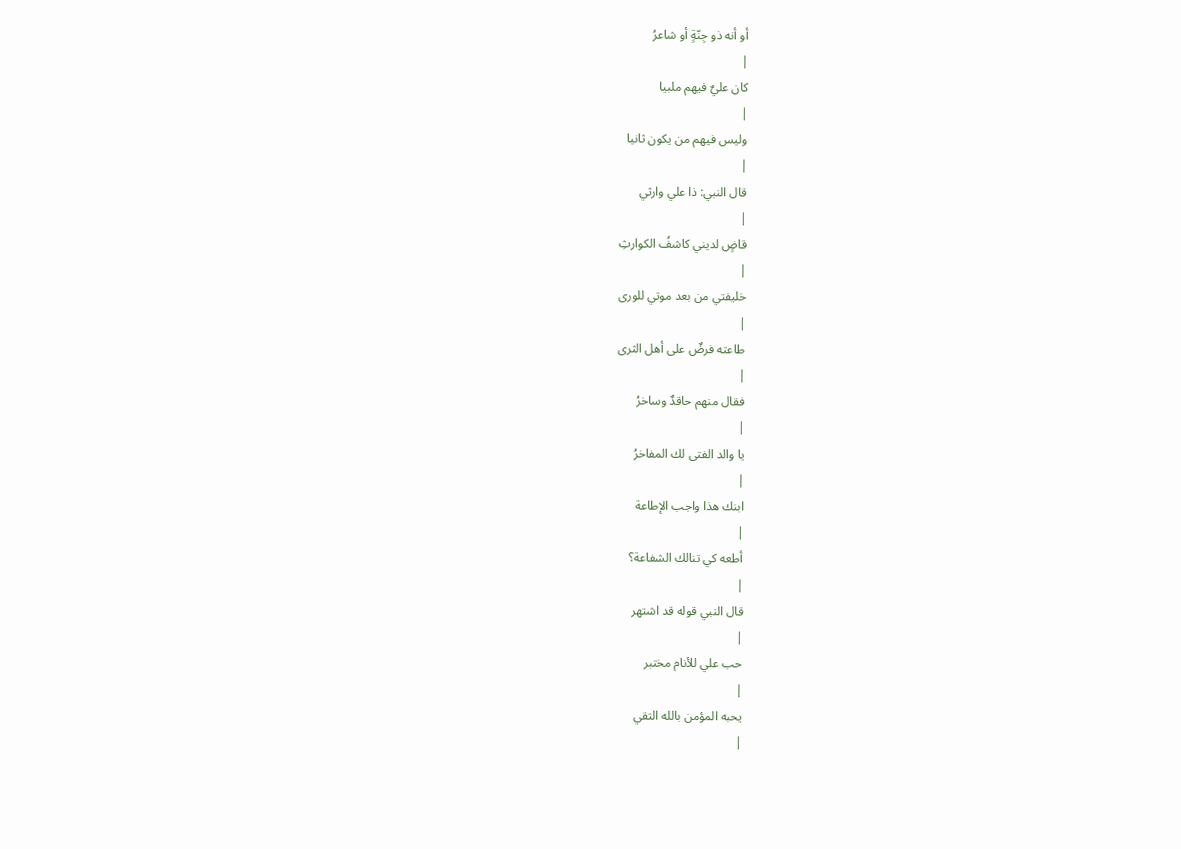أو أنه ذو جِنّةٍ أو شاعرُ
|
كان عليٌ فيهم ملبيا
|
وليس فيهم من يكون ثانيا
|
قال النبي: ذا علي وارثي
|
قاضٍ لديني كاشفُ الكوارثِ
|
خليفتي من بعد موتي للورى
|
طاعته فرضٌ على أهل الثرى
|
فقال منهم حاقدٌ وساخرُ
|
يا والد الفتى لك المفاخرُ
|
ابنك هذا واجب الإطاعة
|
أطعه كي تنالك الشفاعة؟
|
قال النبي قوله قد اشتهر
|
حب علي للأنام مختبر
|
يحبه المؤمن بالله التقي
|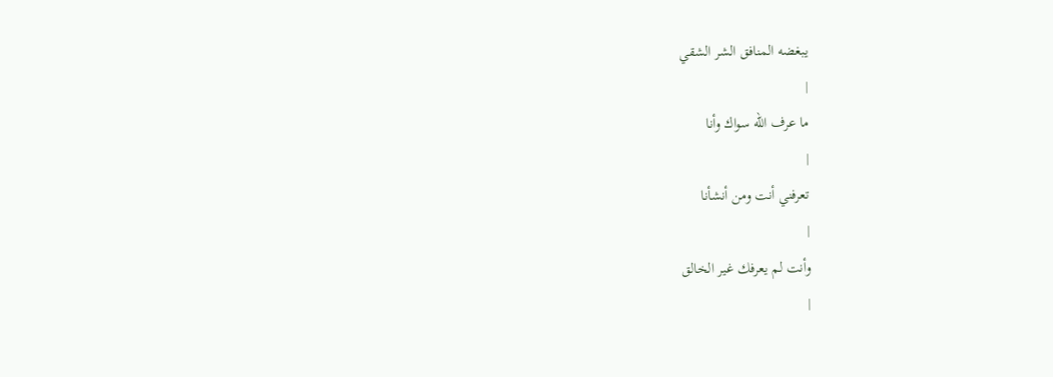يبغضه المنافق الشر الشقي
|
ما عرف الله سواك وأنا
|
تعرفني أنت ومن أنشأنا
|
وأنت لم يعرفك غير الخالق
|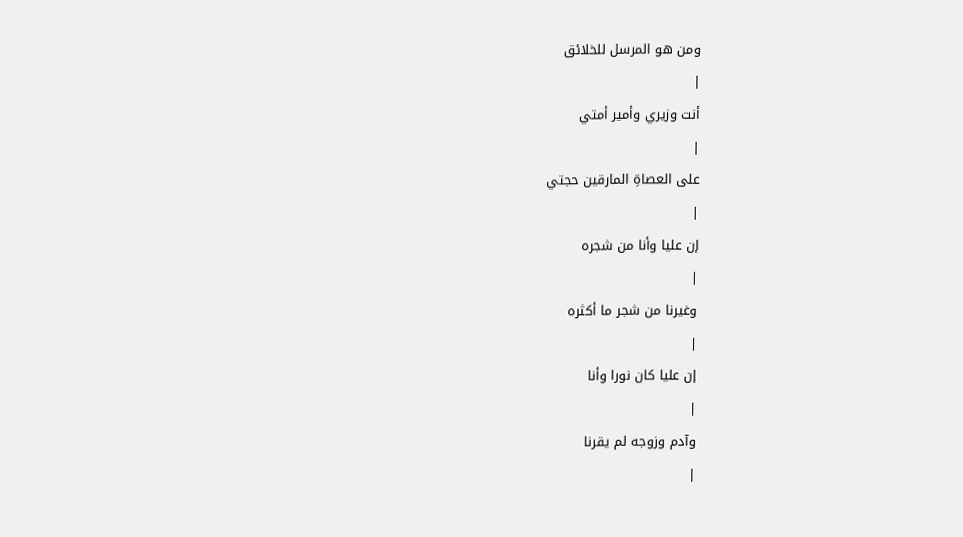ومن هو المرسل للخلائق
|
أنت وزيري وأمير أمتي
|
على العصاةِ المارقين حجتي
|
إن عليا وأنا من شجره
|
وغيرنا من شجر ما أكثره
|
إن عليا كان نورا وأنا
|
وآدم وزوجه لم يقرنا
|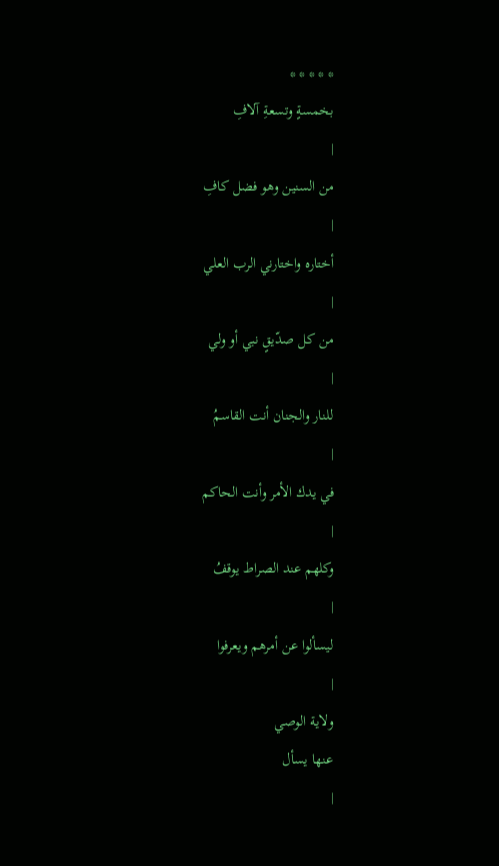* * * * *
بخمسةٍ وتسعةِ آلافِ
|
من السنين وهو فضل كافِ
|
أختاره واختارني الرب العلي
|
من كل صدّيقٍ نبي أو ولي
|
للنار والجنان أنت القاسمُ
|
في يدك الأمر وأنت الحاكم
|
وكلهم عند الصراط يوقفُ
|
ليسألوا عن أمرهم ويعرفوا
|
ولاية الوصي
عنها يسأل
|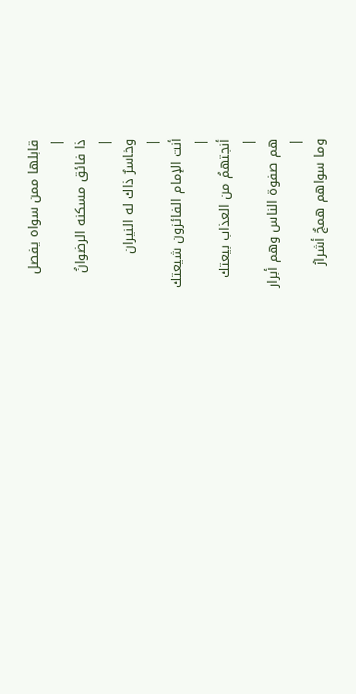قابلها ممن سواه يفصل
|
ذا فائق مسكنه الرضوانُ
|
وخاسرٌ ذاك له النيران
|
أنت الإمام الفائزون شيعتك
|
أنجتهمُ من العذاب بيعتك
|
هم صفوة الناس وهم أبرار
|
وما سواهم همجٌ أشرارُ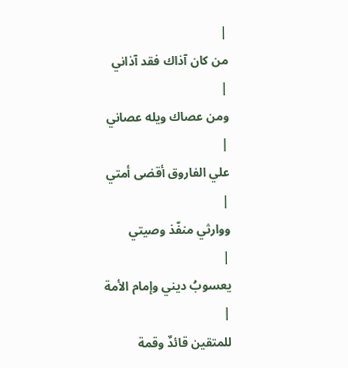|
من كان آذاك فقد آذاني
|
ومن عصاك ويله عصاني
|
علي الفاروق أقضى أمتي
|
ووارثي منفّذ وصيتي
|
يعسوبُ ديني وإمام الأمة
|
للمتقين قائدٌ وقمة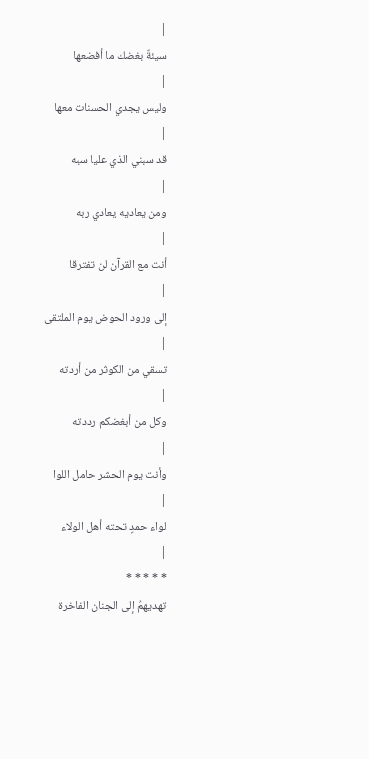|
سيئةٌ بغضك ما أفضعها
|
وليس يجدي الحسنات معها
|
قد سبني الذي عليا سبه
|
ومن يعاديه يعادي ربه
|
أنت مع القرآن لن تفترقا
|
إلى ورود الحوض يوم الملتقى
|
تسقي من الكوثر من أردته
|
وكل من أبغضكم رددته
|
وأنت يوم الحشر حامل اللوا
|
لواء حمدٍ تحته أهل الولاء
|
* * * * *
تهديهمُ إلى الجنان الفاخرة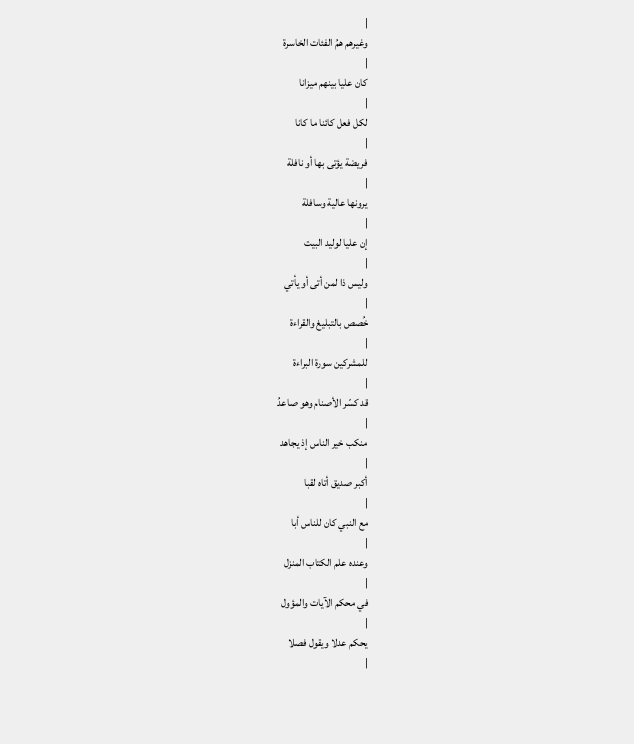|
وغيرهم همُ الفئات الخاسرة
|
كان عليا بينهم ميزانا
|
لكل فعل كائنا ما كانا
|
فريضة يؤتى بها أو نافلة
|
يرونها عالية وسافلة
|
إن عليا لوليد البيت
|
وليس ذا لمن أتى أو يأتي
|
خُصص بالتبليغ والقراءة
|
للمشركين سورة البراءة
|
قد كسّر الأصنام وهو صاعدُ
|
منكب خير الناس إذ يجاهد
|
أكبر صديق أتاه لقبا
|
مع النبي كان للناس أبا
|
وعنده علم الكتاب المنزل
|
في محكم الآيات والمؤول
|
يحكم عدلا ويقول فصلا
|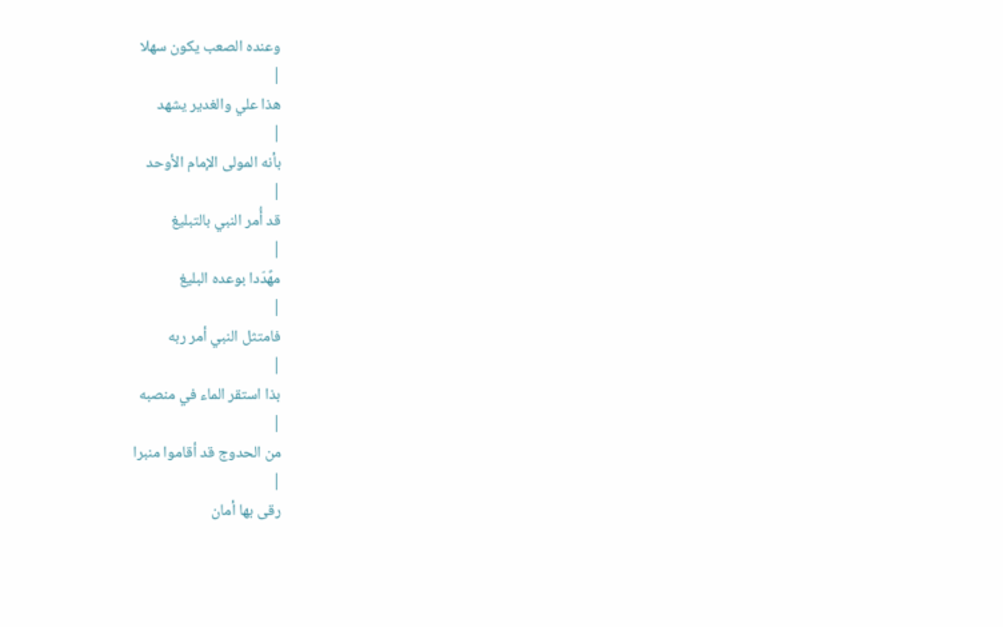وعنده الصعب يكون سهلا
|
هذا علي والغدير يشهد
|
بأنه المولى الإمام الأوحد
|
قد أُمر النبي بالتبليغ
|
مهًدّدا بوعده البليغ
|
فامتثل النبي أمر ربه
|
بذا استقر الماء في منصبه
|
من الحدوج قد أقاموا منبرا
|
رقى بها أمان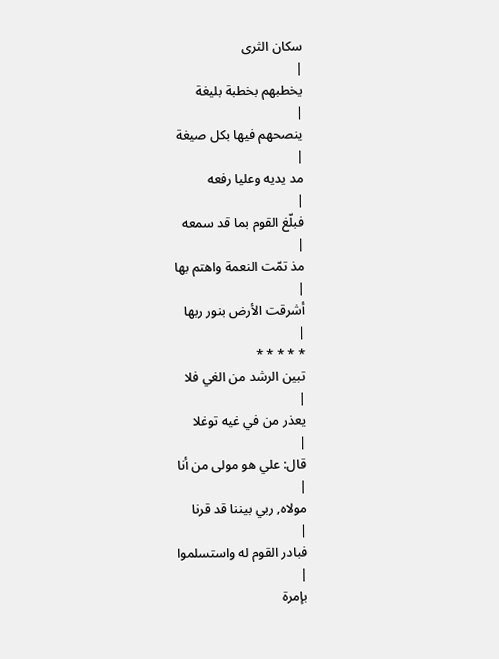سكان الثرى
|
يخطبهم بخطبة بليغة
|
ينصحهم فيها بكل صيغة
|
مد يديه وعليا رفعه
|
فبلّغ القوم بما قد سمعه
|
مذ تمّت النعمة واهتم بها
|
أشرقت الأرض بنور ربها
|
* * * * *
تبين الرشد من الغي فلا
|
يعذر من في غيه توغلا
|
قال: علي هو مولى من أنا
|
مولاه, ربي بيننا قد قرنا
|
فبادر القوم له واستسلموا
|
بإمرة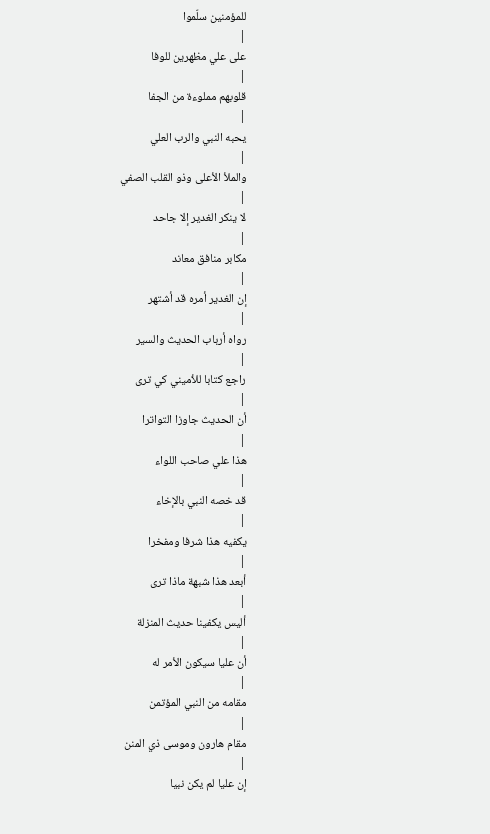للمؤمنين سلّموا
|
على علي مظهرين للوفا
|
قلوبهم مملوءة من الجفا
|
يحبه النبي والرب العلي
|
والملأ الأعلى وذو القلب الصفي
|
لا ينكر الغدير إلا جاحد
|
مكابر منافق معاند
|
إن الغدير أمره قد أشتهر
|
رواه أرباب الحديث والسير
|
راجع كتابا للأميني كي ترى
|
أن الحديث جاوزا التواترا
|
هذا علي صاحب اللواء
|
قد خصه النبي بالإخاء
|
يكفيه هذا شرفا ومفخرا
|
أبعد هذا شبهة ماذا ترى
|
أليس يكفينا حديث المنزلة
|
أن عليا سيكون الأمر له
|
مقامه من النبي المؤتمن
|
مقام هارون وموسى ذي المنن
|
إن عليا لم يكن نبيا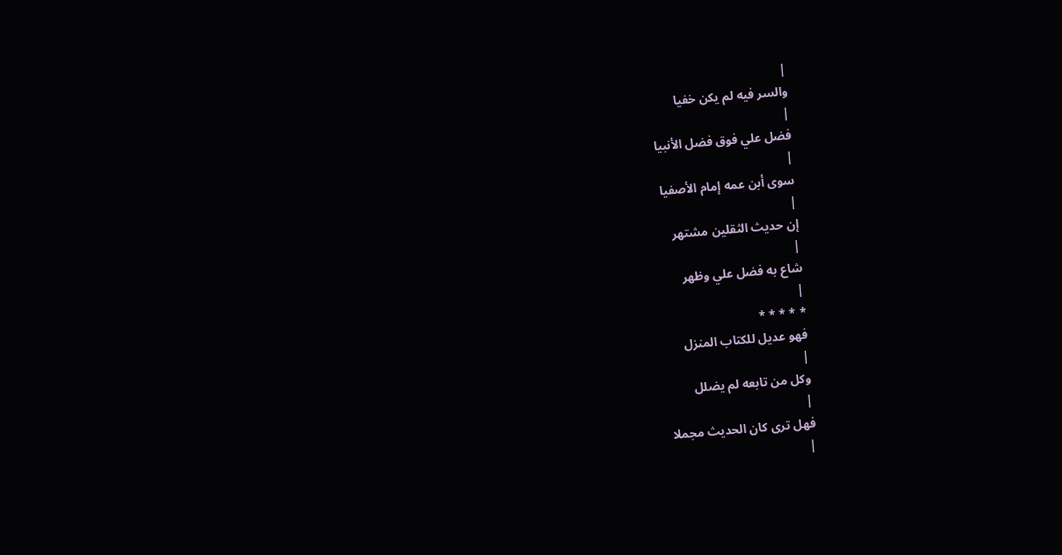|
والسر فيه لم يكن خفيا
|
فضل علي فوق فضل الأنبيا
|
سوى أبن عمه إمام الأصفيا
|
إن حديث الثقلين مشتهر
|
شاع به فضل علي وظهر
|
* * * * *
فهو عديل للكتاب المنزل
|
وكل من تابعه لم يضلل
|
فهل ترى كان الحديث مجملا
|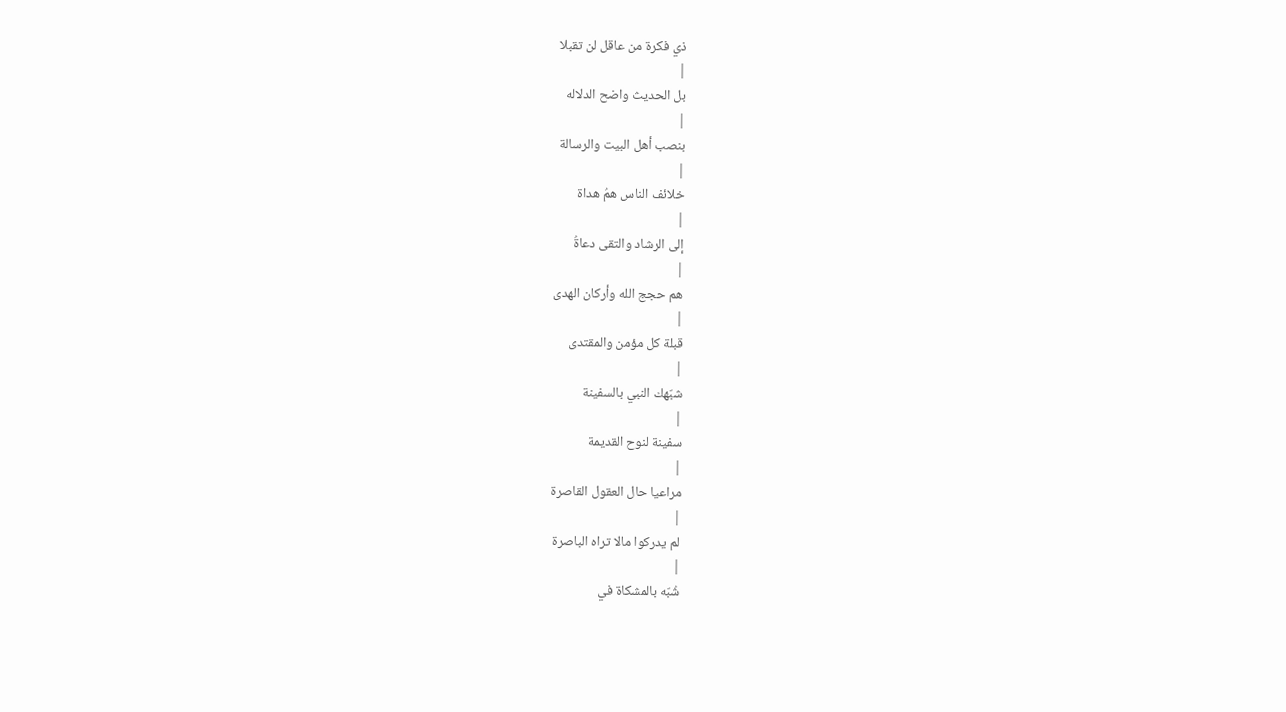ذي فكرة من عاقل لن تقبلا
|
بل الحديث واضح الدلاله
|
بنصب أهل البيت والرسالة
|
خلائف الناس همُ هداة
|
إلى الرشاد والتقى دعاةُ
|
هم حجج الله وأركان الهدى
|
قبلة كل مؤمن والمقتدى
|
شبّهك النبي بالسفينة
|
سفينة لنوح القديمة
|
مراعيا حال العقول القاصرة
|
لم يدركوا مالا تراه الباصرة
|
شُبّه بالمشكاة في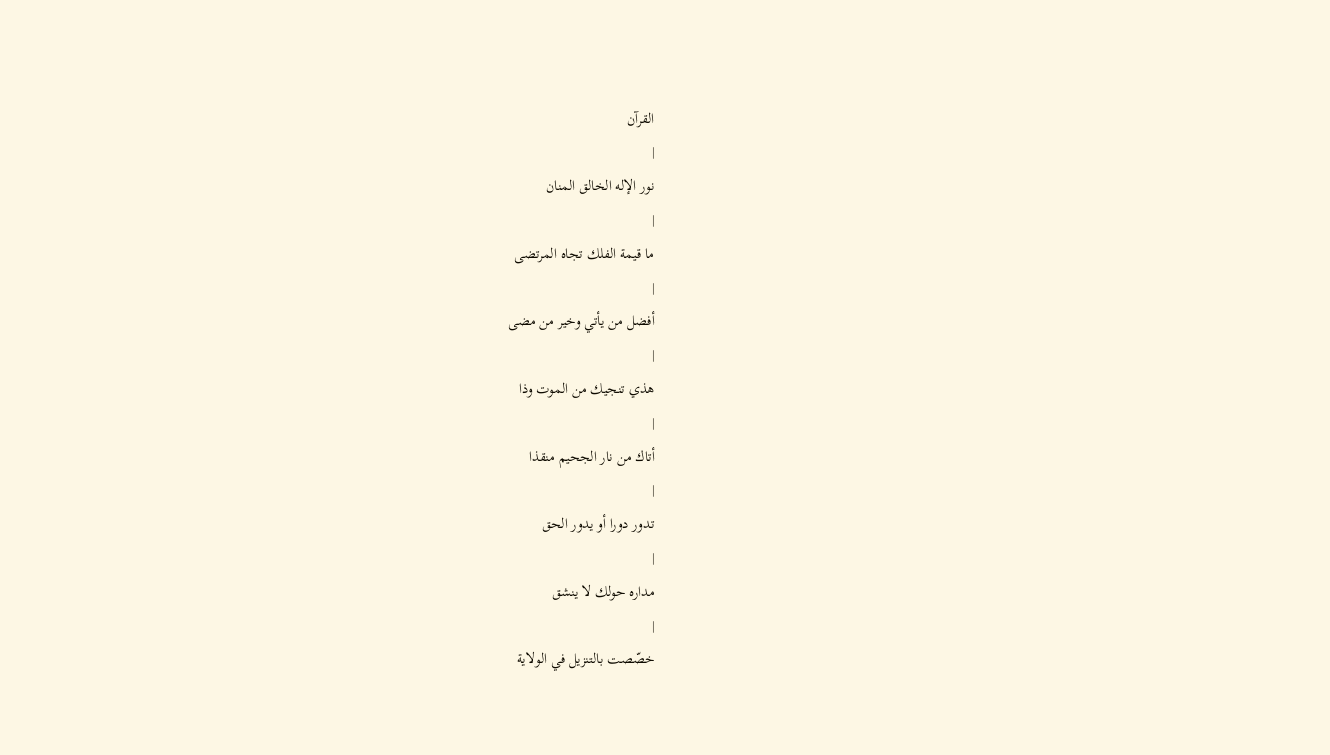القرآن
|
نور الإله الخالق المنان
|
ما قيمة الفلك تجاه المرتضى
|
أفضل من يأتي وخير من مضى
|
هذي تنجيك من الموت وذا
|
أتاك من نار الجحيم منقذا
|
تدور دورا أو يدور الحق
|
مداره حولك لا ينشق
|
خصّصت بالتنزيل في الولاية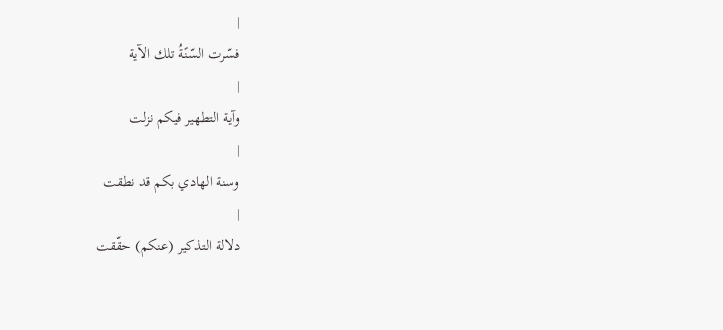|
فسّرت السّنًةُ تلك الآية
|
وآية التطهير فيكم نزلت
|
وسنة الهادي بكم قد نطقت
|
دلالة التذكير (عنكم) حقّقت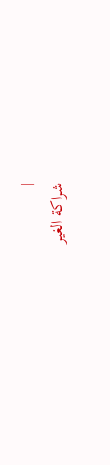|
شراكة الغير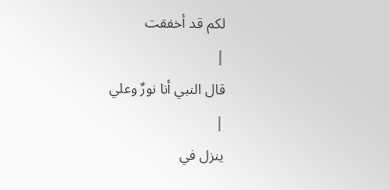لكم قد أخفقت
|
قال النبي أنا نورٌ وعلي
|
ينزل في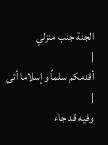الجنة جنب منزلي
|
أقدمكم سلماً وإسلاما أتى
|
وفيه قد جاء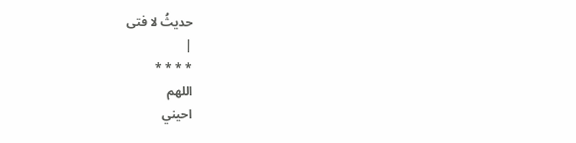حديثُ لا فتى
|
* * * *
اللهم
احيني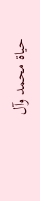حياة محمد وآل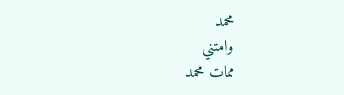محمد
وامتني
ممات محمد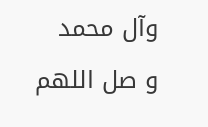وآل محمد
و صل اللهم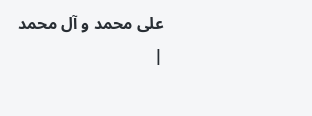على محمد و آل محمد
|